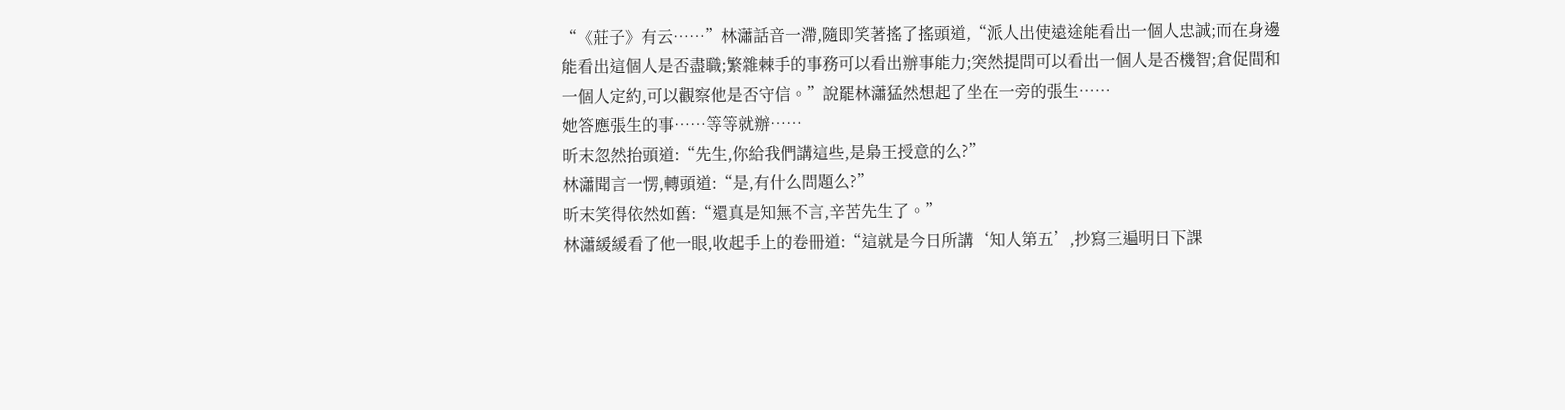“《莊子》有云……”林瀟話音一滯,隨即笑著搖了搖頭道,“派人出使遠途能看出一個人忠誠;而在身邊能看出這個人是否盡職;繁雜棘手的事務可以看出辦事能力;突然提問可以看出一個人是否機智;倉促間和一個人定約,可以觀察他是否守信。”說罷林瀟猛然想起了坐在一旁的張生……
她答應張生的事……等等就辦……
昕末忽然抬頭道:“先生,你給我們講這些,是梟王授意的么?”
林瀟聞言一愣,轉頭道:“是,有什么問題么?”
昕末笑得依然如舊:“還真是知無不言,辛苦先生了。”
林瀟緩緩看了他一眼,收起手上的卷冊道:“這就是今日所講‘知人第五’,抄寫三遍明日下課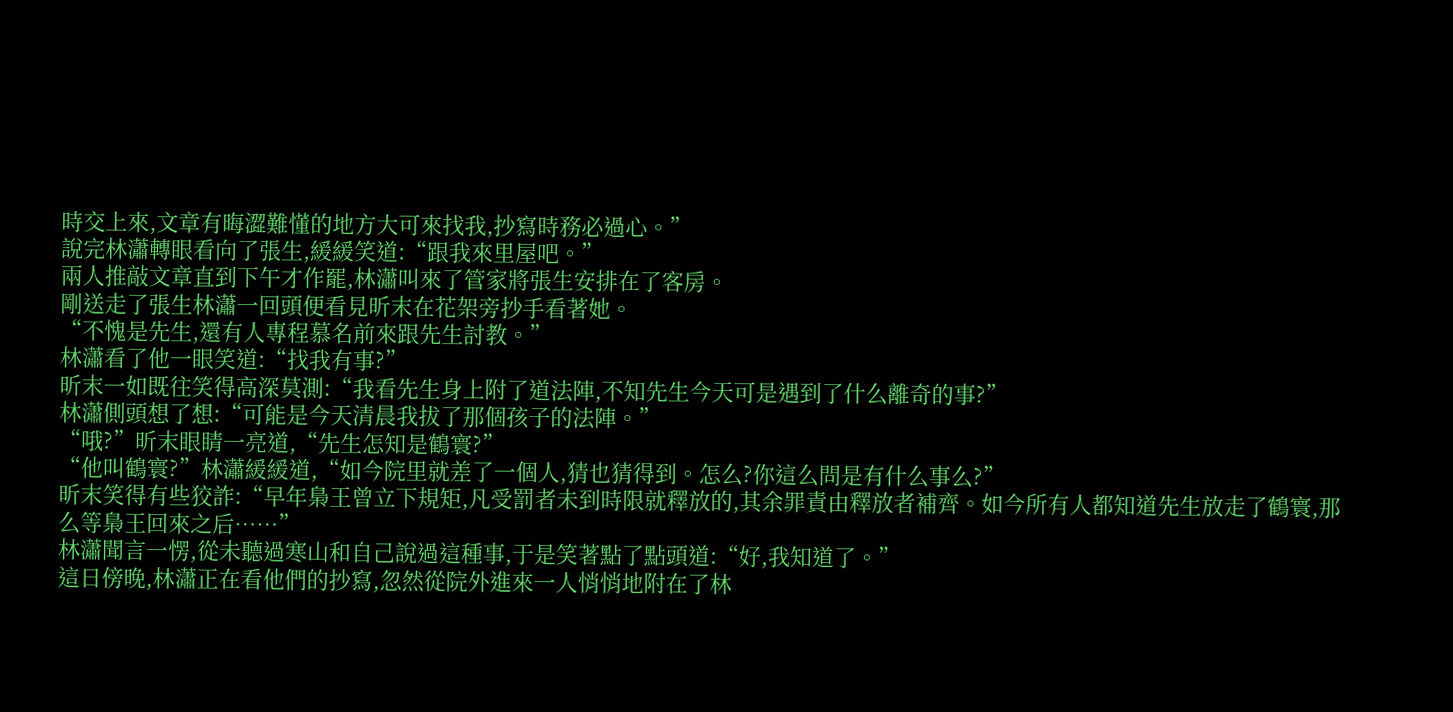時交上來,文章有晦澀難懂的地方大可來找我,抄寫時務必過心。”
說完林瀟轉眼看向了張生,緩緩笑道:“跟我來里屋吧。”
兩人推敲文章直到下午才作罷,林瀟叫來了管家將張生安排在了客房。
剛送走了張生林瀟一回頭便看見昕末在花架旁抄手看著她。
“不愧是先生,還有人專程慕名前來跟先生討教。”
林瀟看了他一眼笑道:“找我有事?”
昕末一如既往笑得高深莫測:“我看先生身上附了道法陣,不知先生今天可是遇到了什么離奇的事?”
林瀟側頭想了想:“可能是今天清晨我拔了那個孩子的法陣。”
“哦?”昕末眼睛一亮道,“先生怎知是鶴寰?”
“他叫鶴寰?”林瀟緩緩道,“如今院里就差了一個人,猜也猜得到。怎么?你這么問是有什么事么?”
昕末笑得有些狡詐:“早年梟王曾立下規矩,凡受罰者未到時限就釋放的,其余罪責由釋放者補齊。如今所有人都知道先生放走了鶴寰,那么等梟王回來之后……”
林瀟聞言一愣,從未聽過寒山和自己說過這種事,于是笑著點了點頭道:“好,我知道了。”
這日傍晚,林瀟正在看他們的抄寫,忽然從院外進來一人悄悄地附在了林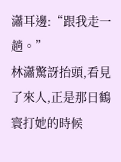瀟耳邊:“跟我走一趟。”
林瀟驚訝抬頭,看見了來人,正是那日鶴寰打她的時候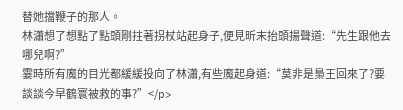替她擋鞭子的那人。
林瀟想了想點了點頭剛拄著拐杖站起身子,便見昕末抬頭揚聲道:“先生跟他去哪兒啊?”
霎時所有魔的目光都緩緩投向了林瀟,有些魔起身道:“莫非是梟王回來了?要談談今早鶴寰被救的事?”</p>